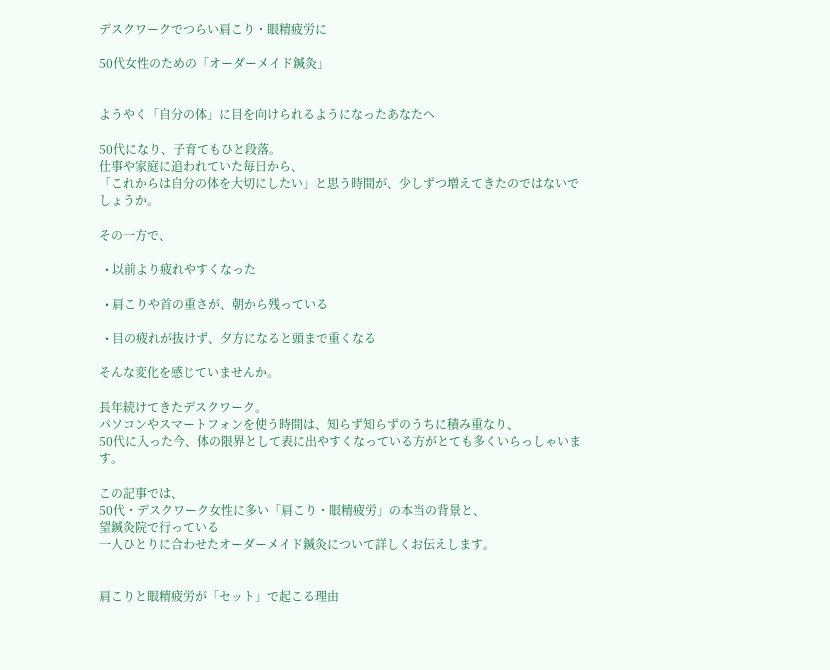デスクワークでつらい肩こり・眼精疲労に

50代女性のための「オーダーメイド鍼灸」


ようやく「自分の体」に目を向けられるようになったあなたへ

50代になり、子育てもひと段落。
仕事や家庭に追われていた毎日から、
「これからは自分の体を大切にしたい」と思う時間が、少しずつ増えてきたのではないでしょうか。

その一方で、

  • 以前より疲れやすくなった

  • 肩こりや首の重さが、朝から残っている

  • 目の疲れが抜けず、夕方になると頭まで重くなる

そんな変化を感じていませんか。

長年続けてきたデスクワーク。
パソコンやスマートフォンを使う時間は、知らず知らずのうちに積み重なり、
50代に入った今、体の限界として表に出やすくなっている方がとても多くいらっしゃいます。

この記事では、
50代・デスクワーク女性に多い「肩こり・眼精疲労」の本当の背景と、
望鍼灸院で行っている
一人ひとりに合わせたオーダーメイド鍼灸について詳しくお伝えします。


肩こりと眼精疲労が「セット」で起こる理由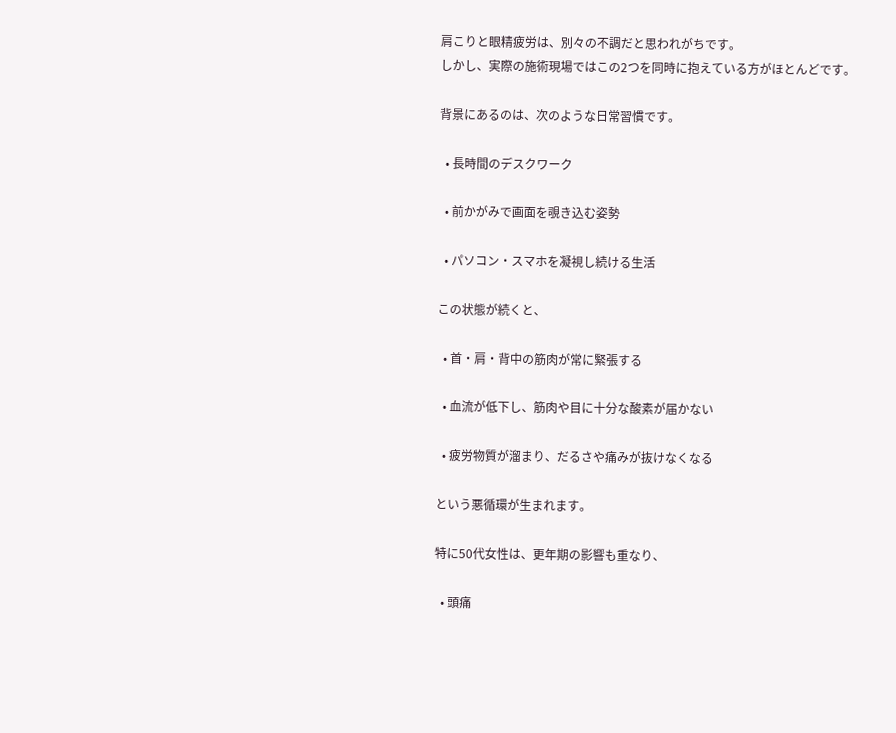肩こりと眼精疲労は、別々の不調だと思われがちです。
しかし、実際の施術現場ではこの2つを同時に抱えている方がほとんどです。

背景にあるのは、次のような日常習慣です。

  • 長時間のデスクワーク

  • 前かがみで画面を覗き込む姿勢

  • パソコン・スマホを凝視し続ける生活

この状態が続くと、

  • 首・肩・背中の筋肉が常に緊張する

  • 血流が低下し、筋肉や目に十分な酸素が届かない

  • 疲労物質が溜まり、だるさや痛みが抜けなくなる

という悪循環が生まれます。

特に50代女性は、更年期の影響も重なり、

  • 頭痛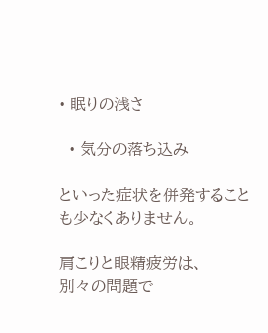• 眠りの浅さ

  • 気分の落ち込み

といった症状を併発することも少なくありません。

肩こりと眼精疲労は、
別々の問題で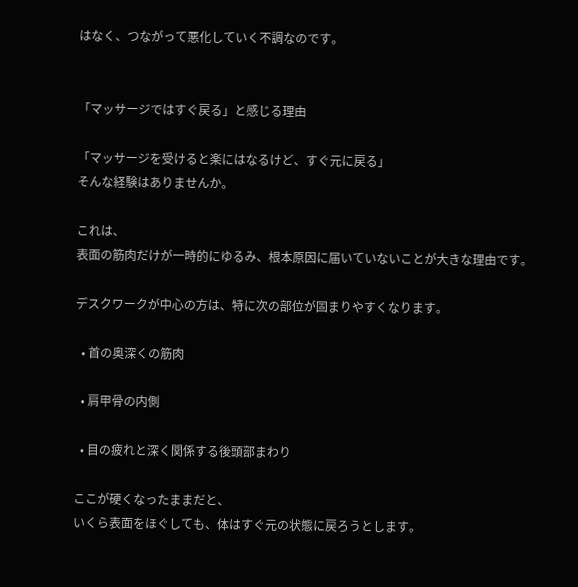はなく、つながって悪化していく不調なのです。


「マッサージではすぐ戻る」と感じる理由

「マッサージを受けると楽にはなるけど、すぐ元に戻る」
そんな経験はありませんか。

これは、
表面の筋肉だけが一時的にゆるみ、根本原因に届いていないことが大きな理由です。

デスクワークが中心の方は、特に次の部位が固まりやすくなります。

  • 首の奥深くの筋肉

  • 肩甲骨の内側

  • 目の疲れと深く関係する後頭部まわり

ここが硬くなったままだと、
いくら表面をほぐしても、体はすぐ元の状態に戻ろうとします。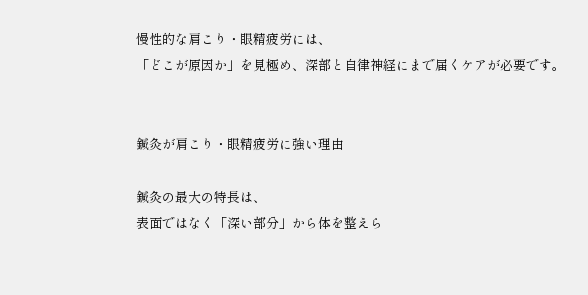慢性的な肩こり・眼精疲労には、
「どこが原因か」を見極め、深部と自律神経にまで届くケアが必要です。


鍼灸が肩こり・眼精疲労に強い理由

鍼灸の最大の特長は、
表面ではなく「深い部分」から体を整えら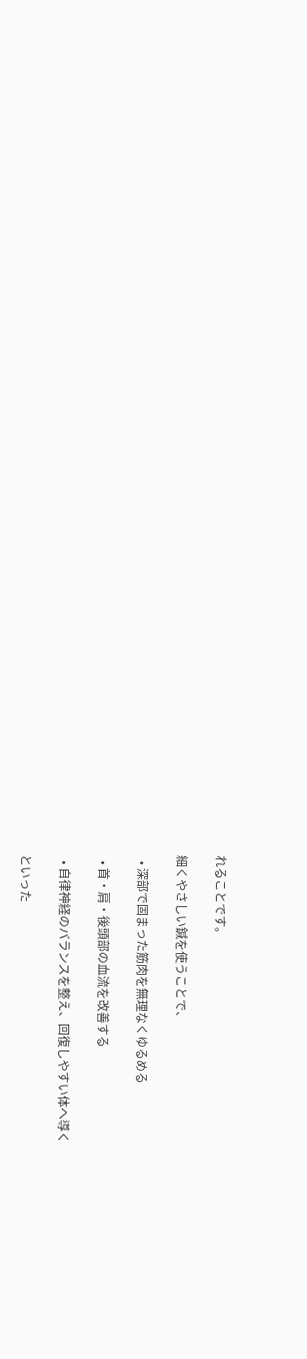れることです。

細くやさしい鍼を使うことで、

  • 深部で固まった筋肉を無理なくゆるめる

  • 首・肩・後頭部の血流を改善する

  • 自律神経のバランスを整え、回復しやすい体へ導く

といった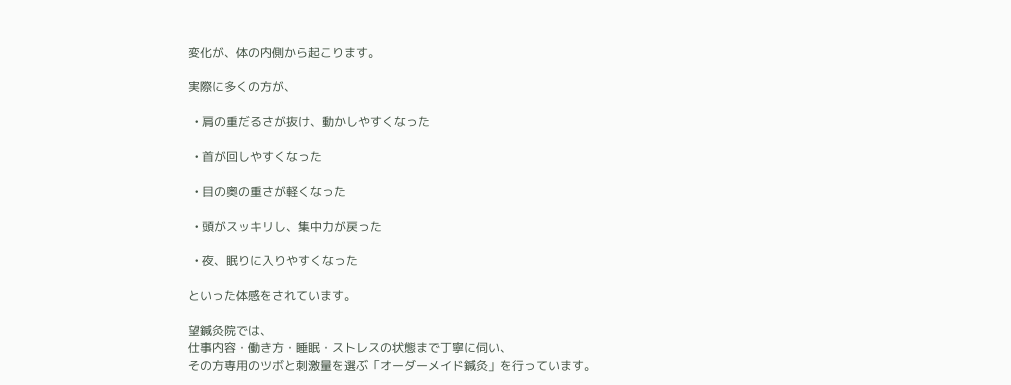変化が、体の内側から起こります。

実際に多くの方が、

  • 肩の重だるさが抜け、動かしやすくなった

  • 首が回しやすくなった

  • 目の奥の重さが軽くなった

  • 頭がスッキリし、集中力が戻った

  • 夜、眠りに入りやすくなった

といった体感をされています。

望鍼灸院では、
仕事内容・働き方・睡眠・ストレスの状態まで丁寧に伺い、
その方専用のツボと刺激量を選ぶ「オーダーメイド鍼灸」を行っています。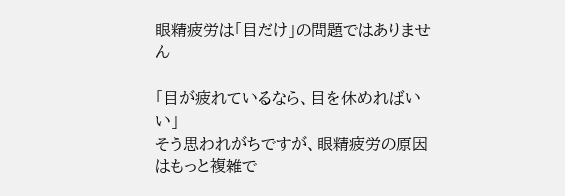眼精疲労は「目だけ」の問題ではありません

「目が疲れているなら、目を休めればいい」
そう思われがちですが、眼精疲労の原因はもっと複雑で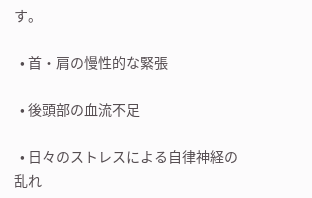す。

  • 首・肩の慢性的な緊張

  • 後頭部の血流不足

  • 日々のストレスによる自律神経の乱れ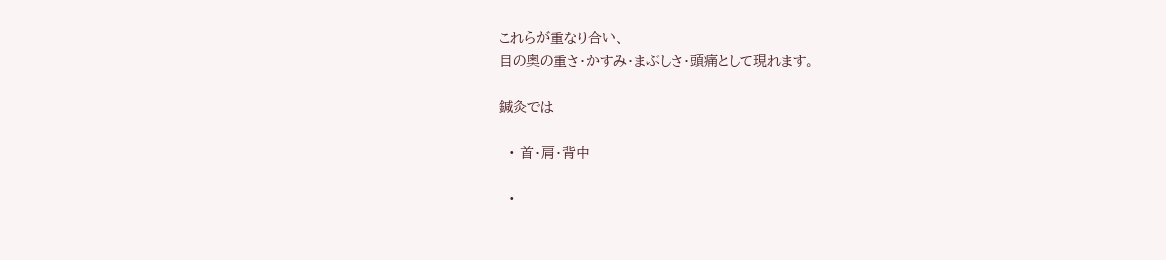これらが重なり合い、
目の奥の重さ・かすみ・まぶしさ・頭痛として現れます。

鍼灸では

  • 首・肩・背中

  •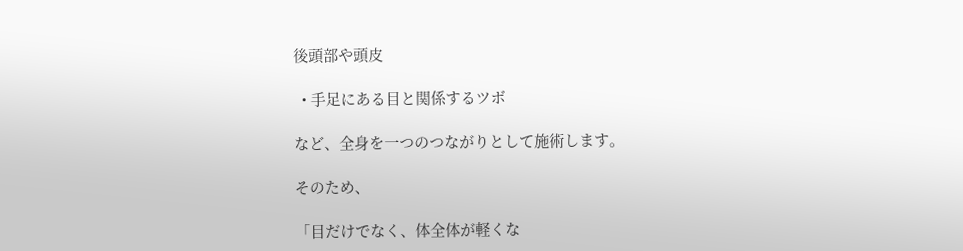後頭部や頭皮

  • 手足にある目と関係するツボ

など、全身を一つのつながりとして施術します。

そのため、

「目だけでなく、体全体が軽くな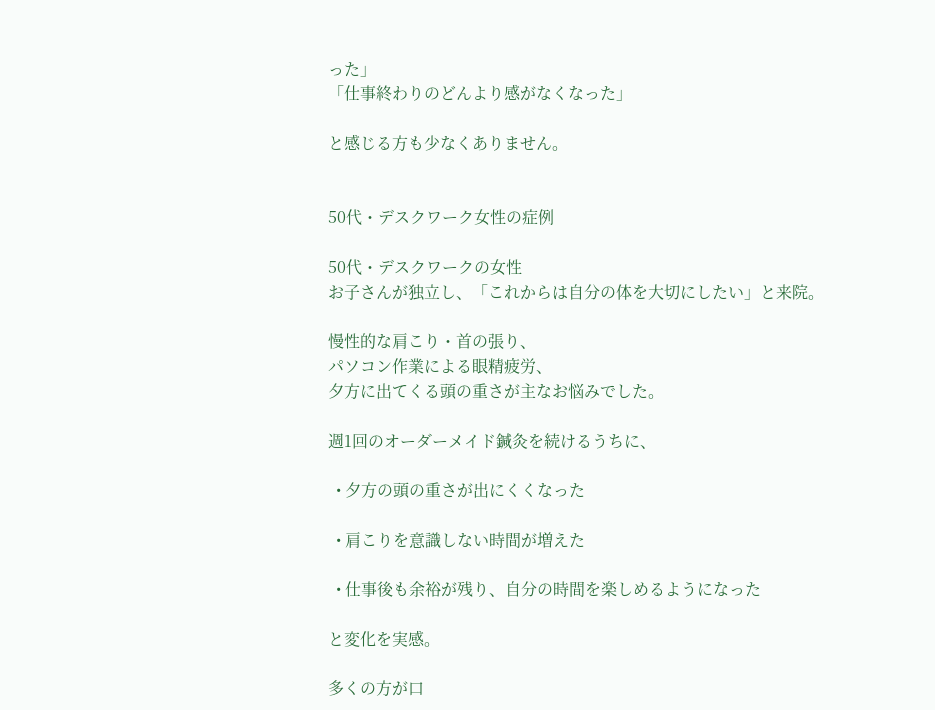った」
「仕事終わりのどんより感がなくなった」

と感じる方も少なくありません。


50代・デスクワーク女性の症例

50代・デスクワークの女性
お子さんが独立し、「これからは自分の体を大切にしたい」と来院。

慢性的な肩こり・首の張り、
パソコン作業による眼精疲労、
夕方に出てくる頭の重さが主なお悩みでした。

週1回のオーダーメイド鍼灸を続けるうちに、

  • 夕方の頭の重さが出にくくなった

  • 肩こりを意識しない時間が増えた

  • 仕事後も余裕が残り、自分の時間を楽しめるようになった

と変化を実感。

多くの方が口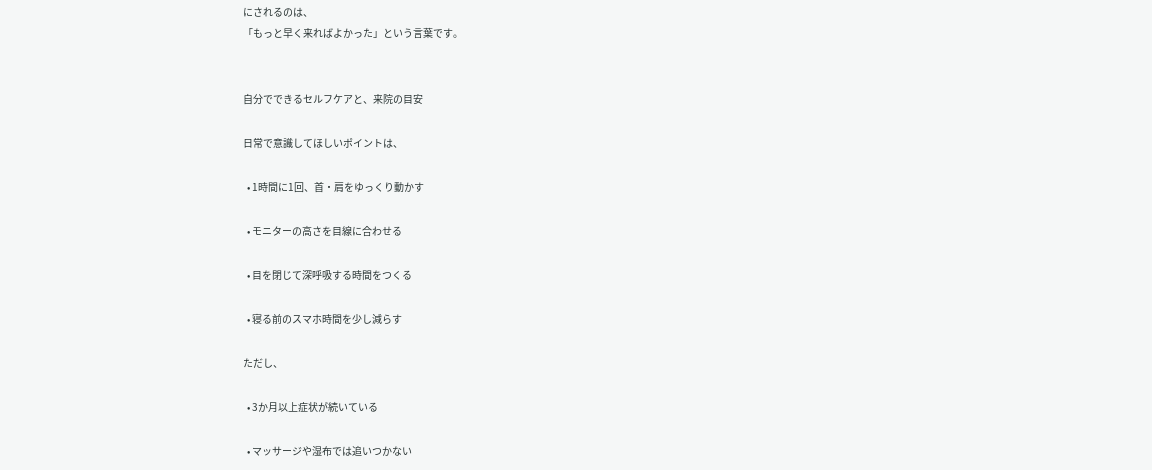にされるのは、
「もっと早く来ればよかった」という言葉です。


自分でできるセルフケアと、来院の目安

日常で意識してほしいポイントは、

  • 1時間に1回、首・肩をゆっくり動かす

  • モニターの高さを目線に合わせる

  • 目を閉じて深呼吸する時間をつくる

  • 寝る前のスマホ時間を少し減らす

ただし、

  • 3か月以上症状が続いている

  • マッサージや湿布では追いつかない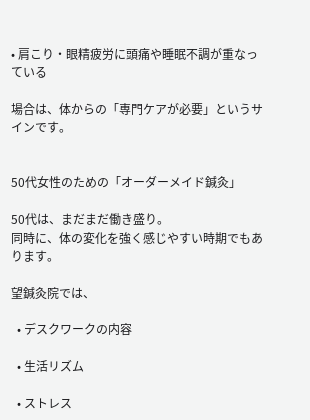• 肩こり・眼精疲労に頭痛や睡眠不調が重なっている

場合は、体からの「専門ケアが必要」というサインです。


50代女性のための「オーダーメイド鍼灸」

50代は、まだまだ働き盛り。
同時に、体の変化を強く感じやすい時期でもあります。

望鍼灸院では、

  • デスクワークの内容

  • 生活リズム

  • ストレス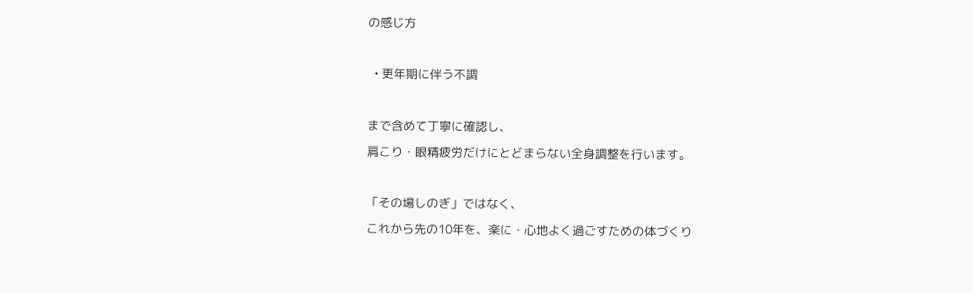の感じ方

  • 更年期に伴う不調

まで含めて丁寧に確認し、
肩こり・眼精疲労だけにとどまらない全身調整を行います。

「その場しのぎ」ではなく、
これから先の10年を、楽に・心地よく過ごすための体づくり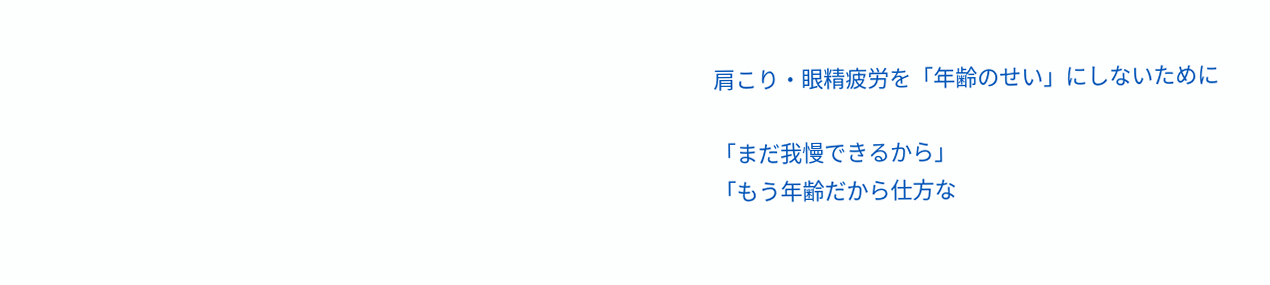肩こり・眼精疲労を「年齢のせい」にしないために

「まだ我慢できるから」
「もう年齢だから仕方な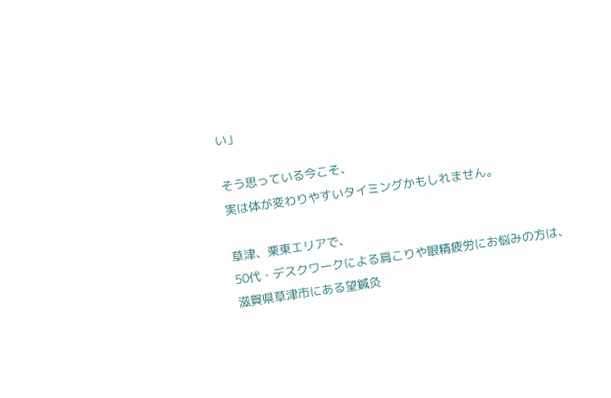い」

そう思っている今こそ、
実は体が変わりやすいタイミングかもしれません。

草津、栗東エリアで、
50代・デスクワークによる肩こりや眼精疲労にお悩みの方は、
滋賀県草津市にある望鍼灸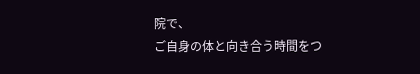院で、
ご自身の体と向き合う時間をつ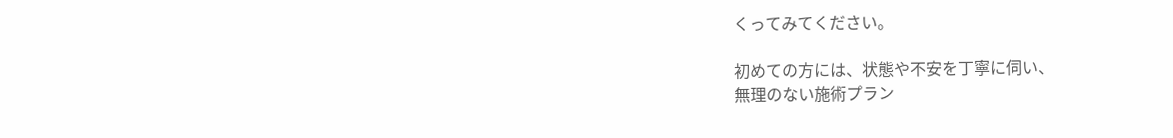くってみてください。

初めての方には、状態や不安を丁寧に伺い、
無理のない施術プラン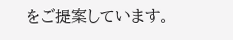をご提案しています。